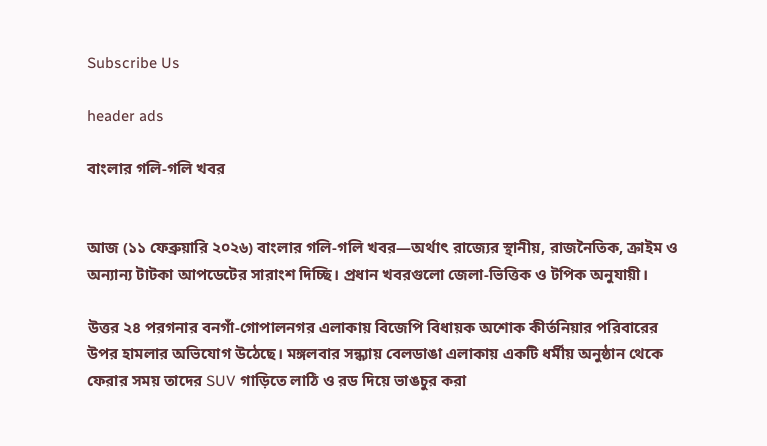Subscribe Us

header ads

বাংলার গলি-গলি খবর


আজ (১১ ফেব্রুয়ারি ২০২৬) বাংলার গলি-গলি খবর—অর্থাৎ রাজ্যের স্থানীয়, রাজনৈতিক, ক্রাইম ও অন্যান্য টাটকা আপডেটের সারাংশ দিচ্ছি। প্রধান খবরগুলো জেলা-ভিত্তিক ও টপিক অনুযায়ী।

উত্তর ২৪ পরগনার বনগাঁ-গোপালনগর এলাকায় বিজেপি বিধায়ক অশোক কীর্তনিয়ার পরিবারের উপর হামলার অভিযোগ উঠেছে। মঙ্গলবার সন্ধ্যায় বেলডাঙা এলাকায় একটি ধর্মীয় অনুষ্ঠান থেকে ফেরার সময় তাদের SUV গাড়িতে লাঠি ও রড দিয়ে ভাঙচুর করা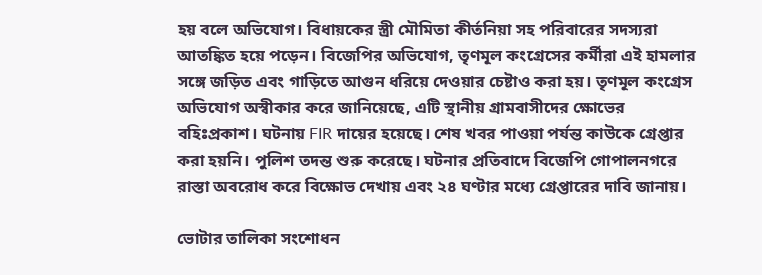হয় বলে অভিযোগ। বিধায়কের স্ত্রী মৌমিতা কীর্তনিয়া সহ পরিবারের সদস্যরা আতঙ্কিত হয়ে পড়েন। বিজেপির অভিযোগ, তৃণমূল কংগ্রেসের কর্মীরা এই হামলার সঙ্গে জড়িত এবং গাড়িতে আগুন ধরিয়ে দেওয়ার চেষ্টাও করা হয়। তৃণমূল কংগ্রেস অভিযোগ অস্বীকার করে জানিয়েছে, এটি স্থানীয় গ্রামবাসীদের ক্ষোভের বহিঃপ্রকাশ। ঘটনায় FIR দায়ের হয়েছে। শেষ খবর পাওয়া পর্যন্ত কাউকে গ্রেপ্তার করা হয়নি। পুলিশ তদন্ত শুরু করেছে। ঘটনার প্রতিবাদে বিজেপি গোপালনগরে রাস্তা অবরোধ করে বিক্ষোভ দেখায় এবং ২৪ ঘণ্টার মধ্যে গ্রেপ্তারের দাবি জানায়।

ভোটার তালিকা সংশোধন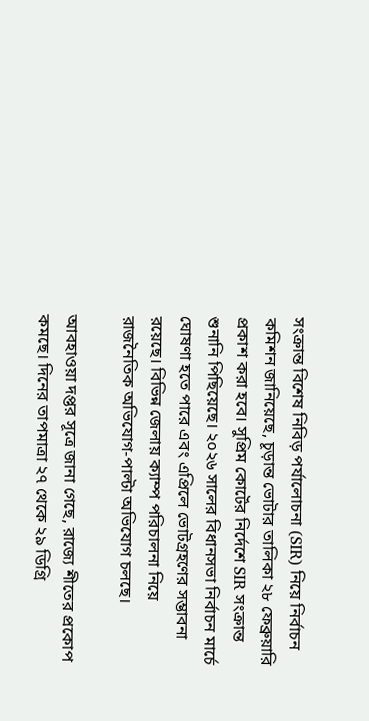সংক্রান্ত বিশেষ নিবিড় পর্যালোচনা (SIR) নিয়ে নির্বাচন কমিশন জানিয়েছে, চূড়ান্ত ভোটার তালিকা ২৮ ফেব্রুয়ারি প্রকাশ করা হবে। সুপ্রিম কোর্টের নির্দেশে SIR সংক্রান্ত শুনানি পিছিয়েছে। ২০২৬ সালের বিধানসভা নির্বাচন মার্চে ঘোষণা হতে পারে এবং এপ্রিলে ভোটগ্রহণের সম্ভাবনা রয়েছে। বিভিন্ন জেলায় ক্যাম্প পরিচালনা নিয়ে রাজনৈতিক অভিযোগ-পাল্টা অভিযোগ চলছে।

আবহাওয়া দপ্তর সূত্রে জানা গেছে, রাজ্যে শীতের প্রকোপ কমছে। দিনের তাপমাত্রা ২৭ থেকে ২৯ ডিগ্রি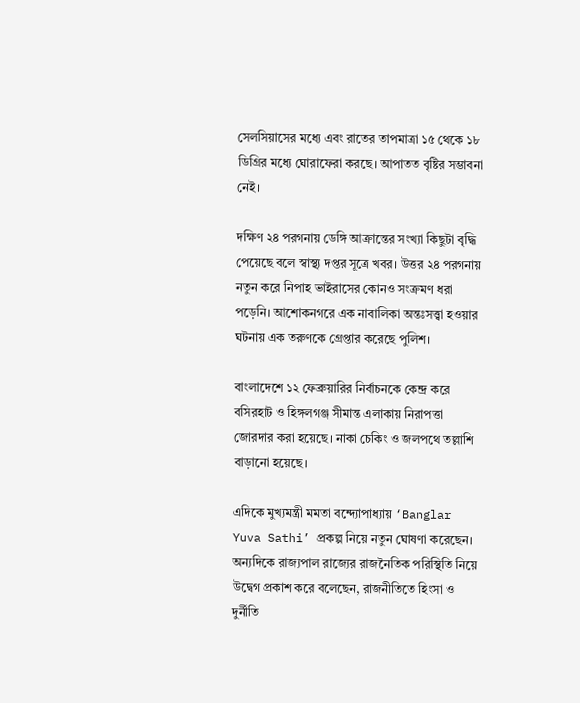সেলসিয়াসের মধ্যে এবং রাতের তাপমাত্রা ১৫ থেকে ১৮ ডিগ্রির মধ্যে ঘোরাফেরা করছে। আপাতত বৃষ্টির সম্ভাবনা নেই।

দক্ষিণ ২৪ পরগনায় ডেঙ্গি আক্রান্তের সংখ্যা কিছুটা বৃদ্ধি পেয়েছে বলে স্বাস্থ্য দপ্তর সূত্রে খবর। উত্তর ২৪ পরগনায় নতুন করে নিপাহ ভাইরাসের কোনও সংক্রমণ ধরা পড়েনি। আশোকনগরে এক নাবালিকা অন্তঃসত্ত্বা হওয়ার ঘটনায় এক তরুণকে গ্রেপ্তার করেছে পুলিশ।

বাংলাদেশে ১২ ফেব্রুয়ারির নির্বাচনকে কেন্দ্র করে বসিরহাট ও হিঙ্গলগঞ্জ সীমান্ত এলাকায় নিরাপত্তা জোরদার করা হয়েছে। নাকা চেকিং ও জলপথে তল্লাশি বাড়ানো হয়েছে।

এদিকে মুখ্যমন্ত্রী মমতা বন্দ্যোপাধ্যায় ‘Banglar Yuva Sathi’ প্রকল্প নিয়ে নতুন ঘোষণা করেছেন। অন্যদিকে রাজ্যপাল রাজ্যের রাজনৈতিক পরিস্থিতি নিয়ে উদ্বেগ প্রকাশ করে বলেছেন, রাজনীতিতে হিংসা ও দুর্নীতি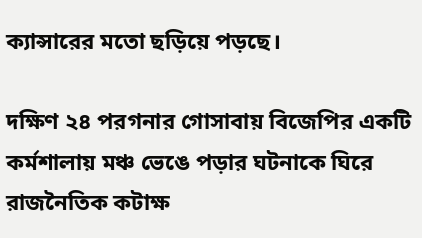ক্যান্সারের মতো ছড়িয়ে পড়ছে।

দক্ষিণ ২৪ পরগনার গোসাবায় বিজেপির একটি কর্মশালায় মঞ্চ ভেঙে পড়ার ঘটনাকে ঘিরে রাজনৈতিক কটাক্ষ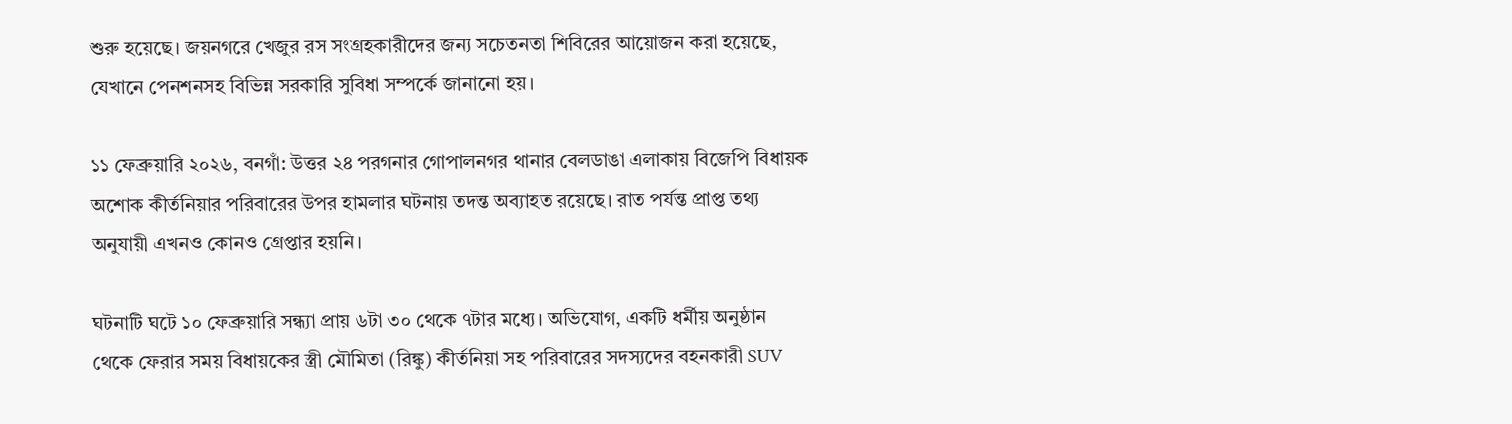শুরু হয়েছে। জয়নগরে খেজুর রস সংগ্রহকারীদের জন্য সচেতনতা শিবিরের আয়োজন করা হয়েছে, যেখানে পেনশনসহ বিভিন্ন সরকারি সুবিধা সম্পর্কে জানানো হয়।

১১ ফেব্রুয়ারি ২০২৬, বনগাঁ: উত্তর ২৪ পরগনার গোপালনগর থানার বেলডাঙা এলাকায় বিজেপি বিধায়ক অশোক কীর্তনিয়ার পরিবারের উপর হামলার ঘটনায় তদন্ত অব্যাহত রয়েছে। রাত পর্যন্ত প্রাপ্ত তথ্য অনুযায়ী এখনও কোনও গ্রেপ্তার হয়নি।

ঘটনাটি ঘটে ১০ ফেব্রুয়ারি সন্ধ্যা প্রায় ৬টা ৩০ থেকে ৭টার মধ্যে। অভিযোগ, একটি ধর্মীয় অনুষ্ঠান থেকে ফেরার সময় বিধায়কের স্ত্রী মৌমিতা (রিঙ্কু) কীর্তনিয়া সহ পরিবারের সদস্যদের বহনকারী SUV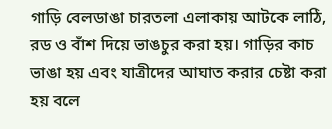গাড়ি বেলডাঙা চারতলা এলাকায় আটকে লাঠি, রড ও বাঁশ দিয়ে ভাঙচুর করা হয়। গাড়ির কাচ ভাঙা হয় এবং যাত্রীদের আঘাত করার চেষ্টা করা হয় বলে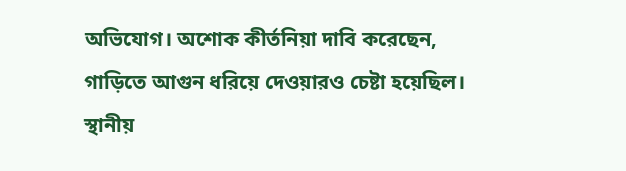অভিযোগ। অশোক কীর্তনিয়া দাবি করেছেন, গাড়িতে আগুন ধরিয়ে দেওয়ারও চেষ্টা হয়েছিল। স্থানীয়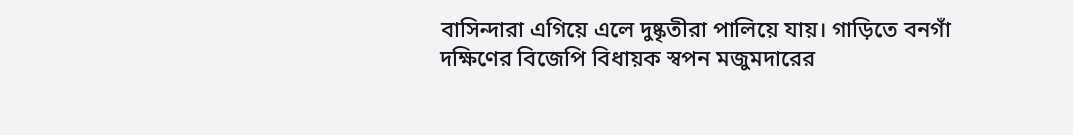বাসিন্দারা এগিয়ে এলে দুষ্কৃতীরা পালিয়ে যায়। গাড়িতে বনগাঁ দক্ষিণের বিজেপি বিধায়ক স্বপন মজুমদারের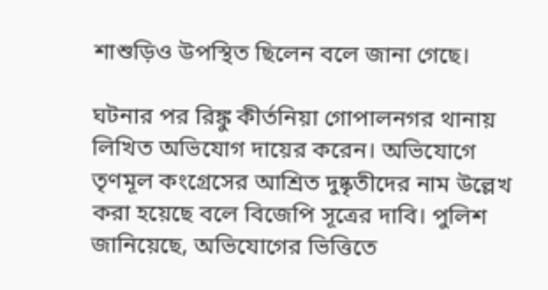শাশুড়িও উপস্থিত ছিলেন বলে জানা গেছে।

ঘটনার পর রিঙ্কু কীর্তনিয়া গোপালনগর থানায় লিখিত অভিযোগ দায়ের করেন। অভিযোগে তৃণমূল কংগ্রেসের আশ্রিত দুষ্কৃতীদের নাম উল্লেখ করা হয়েছে বলে বিজেপি সূত্রের দাবি। পুলিশ জানিয়েছে, অভিযোগের ভিত্তিতে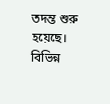তদন্ত শুরু হয়েছে। বিভিন্ন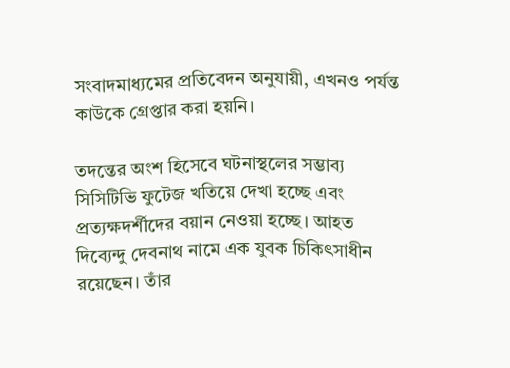সংবাদমাধ্যমের প্রতিবেদন অনুযায়ী, এখনও পর্যন্ত কাউকে গ্রেপ্তার করা হয়নি।

তদন্তের অংশ হিসেবে ঘটনাস্থলের সম্ভাব্য সিসিটিভি ফুটেজ খতিয়ে দেখা হচ্ছে এবং প্রত্যক্ষদর্শীদের বয়ান নেওয়া হচ্ছে। আহত দিব্যেন্দু দেবনাথ নামে এক যুবক চিকিৎসাধীন রয়েছেন। তাঁর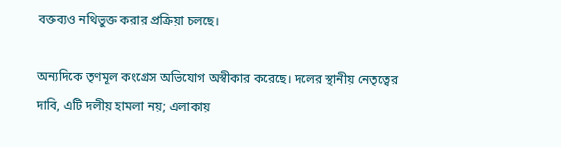বক্তব্যও নথিভুক্ত করার প্রক্রিয়া চলছে।

অন্যদিকে তৃণমূল কংগ্রেস অভিযোগ অস্বীকার করেছে। দলের স্থানীয় নেতৃত্বের দাবি, এটি দলীয় হামলা নয়; এলাকায়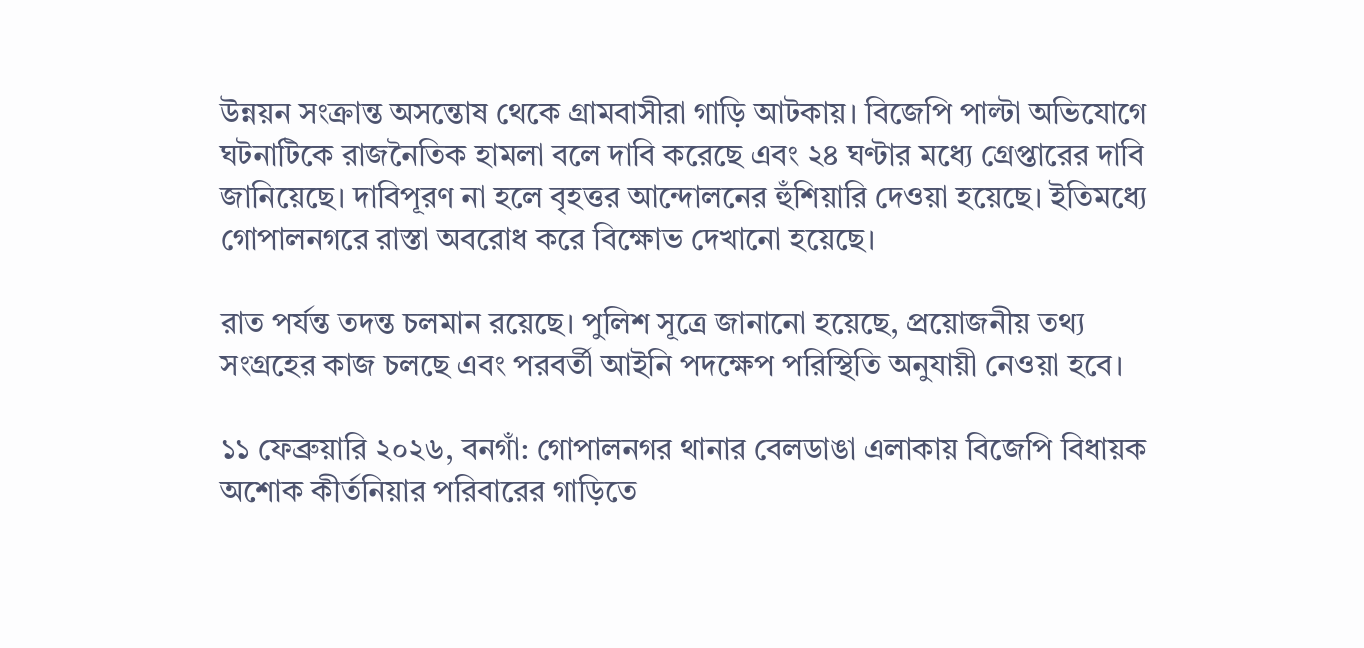উন্নয়ন সংক্রান্ত অসন্তোষ থেকে গ্রামবাসীরা গাড়ি আটকায়। বিজেপি পাল্টা অভিযোগে ঘটনাটিকে রাজনৈতিক হামলা বলে দাবি করেছে এবং ২৪ ঘণ্টার মধ্যে গ্রেপ্তারের দাবি জানিয়েছে। দাবিপূরণ না হলে বৃহত্তর আন্দোলনের হুঁশিয়ারি দেওয়া হয়েছে। ইতিমধ্যে গোপালনগরে রাস্তা অবরোধ করে বিক্ষোভ দেখানো হয়েছে।

রাত পর্যন্ত তদন্ত চলমান রয়েছে। পুলিশ সূত্রে জানানো হয়েছে, প্রয়োজনীয় তথ্য সংগ্রহের কাজ চলছে এবং পরবর্তী আইনি পদক্ষেপ পরিস্থিতি অনুযায়ী নেওয়া হবে।

১১ ফেব্রুয়ারি ২০২৬, বনগাঁ: গোপালনগর থানার বেলডাঙা এলাকায় বিজেপি বিধায়ক অশোক কীর্তনিয়ার পরিবারের গাড়িতে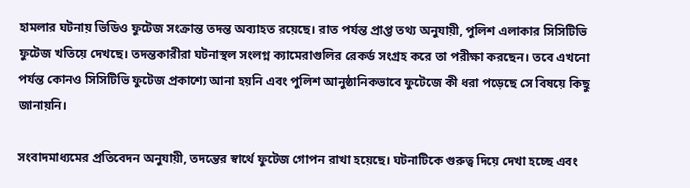হামলার ঘটনায় ভিডিও ফুটেজ সংক্রান্ত তদন্ত অব্যাহত রয়েছে। রাত পর্যন্ত প্রাপ্ত তথ্য অনুযায়ী, পুলিশ এলাকার সিসিটিভি ফুটেজ খতিয়ে দেখছে। তদন্তকারীরা ঘটনাস্থল সংলগ্ন ক্যামেরাগুলির রেকর্ড সংগ্রহ করে তা পরীক্ষা করছেন। তবে এখনো পর্যন্ত কোনও সিসিটিভি ফুটেজ প্রকাশ্যে আনা হয়নি এবং পুলিশ আনুষ্ঠানিকভাবে ফুটেজে কী ধরা পড়েছে সে বিষয়ে কিছু জানায়নি।

সংবাদমাধ্যমের প্রতিবেদন অনুযায়ী, তদন্তের স্বার্থে ফুটেজ গোপন রাখা হয়েছে। ঘটনাটিকে গুরুত্ব দিয়ে দেখা হচ্ছে এবং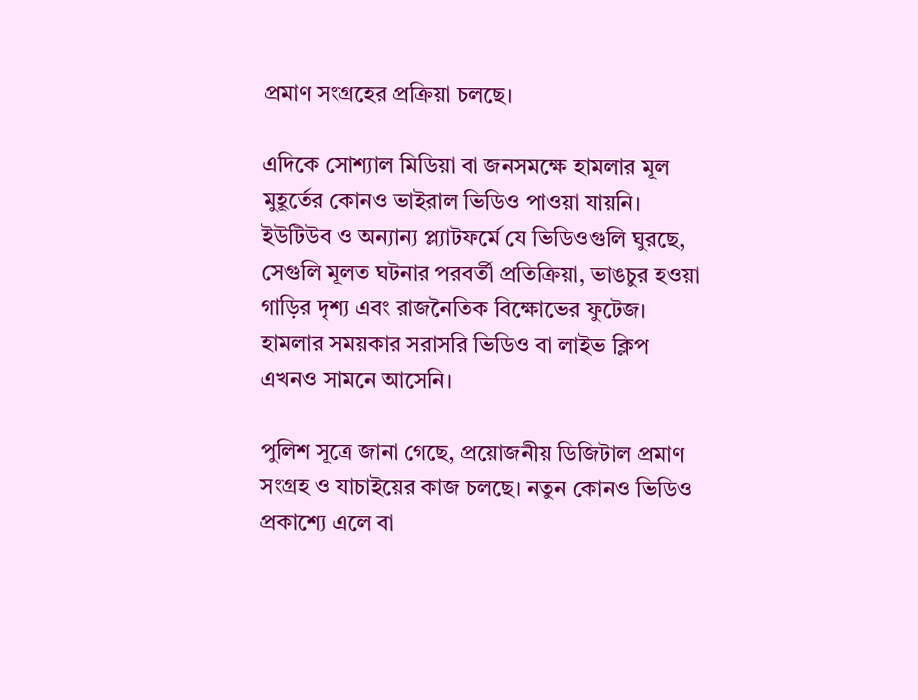প্রমাণ সংগ্রহের প্রক্রিয়া চলছে।

এদিকে সোশ্যাল মিডিয়া বা জনসমক্ষে হামলার মূল মুহূর্তের কোনও ভাইরাল ভিডিও পাওয়া যায়নি। ইউটিউব ও অন্যান্য প্ল্যাটফর্মে যে ভিডিওগুলি ঘুরছে, সেগুলি মূলত ঘটনার পরবর্তী প্রতিক্রিয়া, ভাঙচুর হওয়া গাড়ির দৃশ্য এবং রাজনৈতিক বিক্ষোভের ফুটেজ। হামলার সময়কার সরাসরি ভিডিও বা লাইভ ক্লিপ এখনও সামনে আসেনি।

পুলিশ সূত্রে জানা গেছে, প্রয়োজনীয় ডিজিটাল প্রমাণ সংগ্রহ ও যাচাইয়ের কাজ চলছে। নতুন কোনও ভিডিও প্রকাশ্যে এলে বা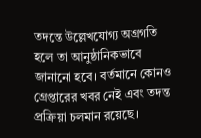তদন্তে উল্লেখযোগ্য অগ্রগতি হলে তা আনুষ্ঠানিকভাবে জানানো হবে। বর্তমানে কোনও গ্রেপ্তারের খবর নেই এবং তদন্ত প্রক্রিয়া চলমান রয়েছে।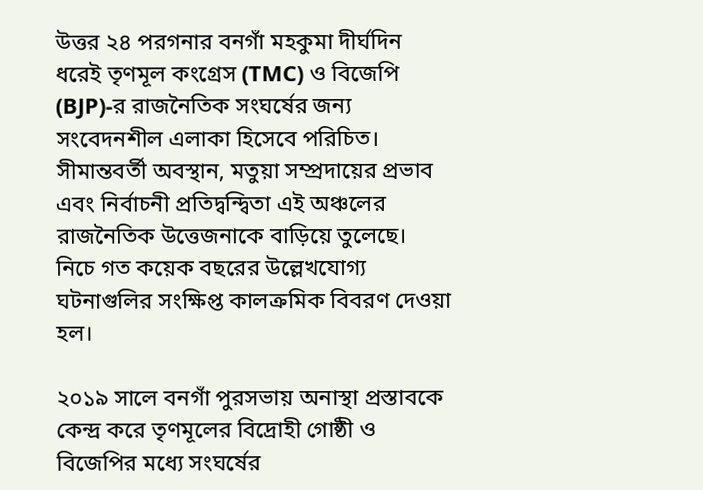উত্তর ২৪ পরগনার বনগাঁ মহকুমা দীর্ঘদিন ধরেই তৃণমূল কংগ্রেস (TMC) ও বিজেপি (BJP)-র রাজনৈতিক সংঘর্ষের জন্য সংবেদনশীল এলাকা হিসেবে পরিচিত। সীমান্তবর্তী অবস্থান, মতুয়া সম্প্রদায়ের প্রভাব এবং নির্বাচনী প্রতিদ্বন্দ্বিতা এই অঞ্চলের রাজনৈতিক উত্তেজনাকে বাড়িয়ে তুলেছে। নিচে গত কয়েক বছরের উল্লেখযোগ্য ঘটনাগুলির সংক্ষিপ্ত কালক্রমিক বিবরণ দেওয়া হল।

২০১৯ সালে বনগাঁ পুরসভায় অনাস্থা প্রস্তাবকে কেন্দ্র করে তৃণমূলের বিদ্রোহী গোষ্ঠী ও বিজেপির মধ্যে সংঘর্ষের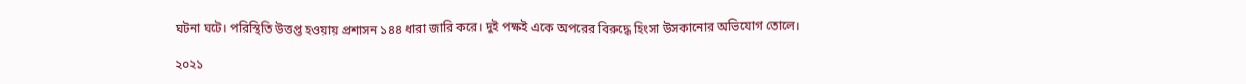ঘটনা ঘটে। পরিস্থিতি উত্তপ্ত হওয়ায় প্রশাসন ১৪৪ ধারা জারি করে। দুই পক্ষই একে অপরের বিরুদ্ধে হিংসা উসকানোর অভিযোগ তোলে।

২০২১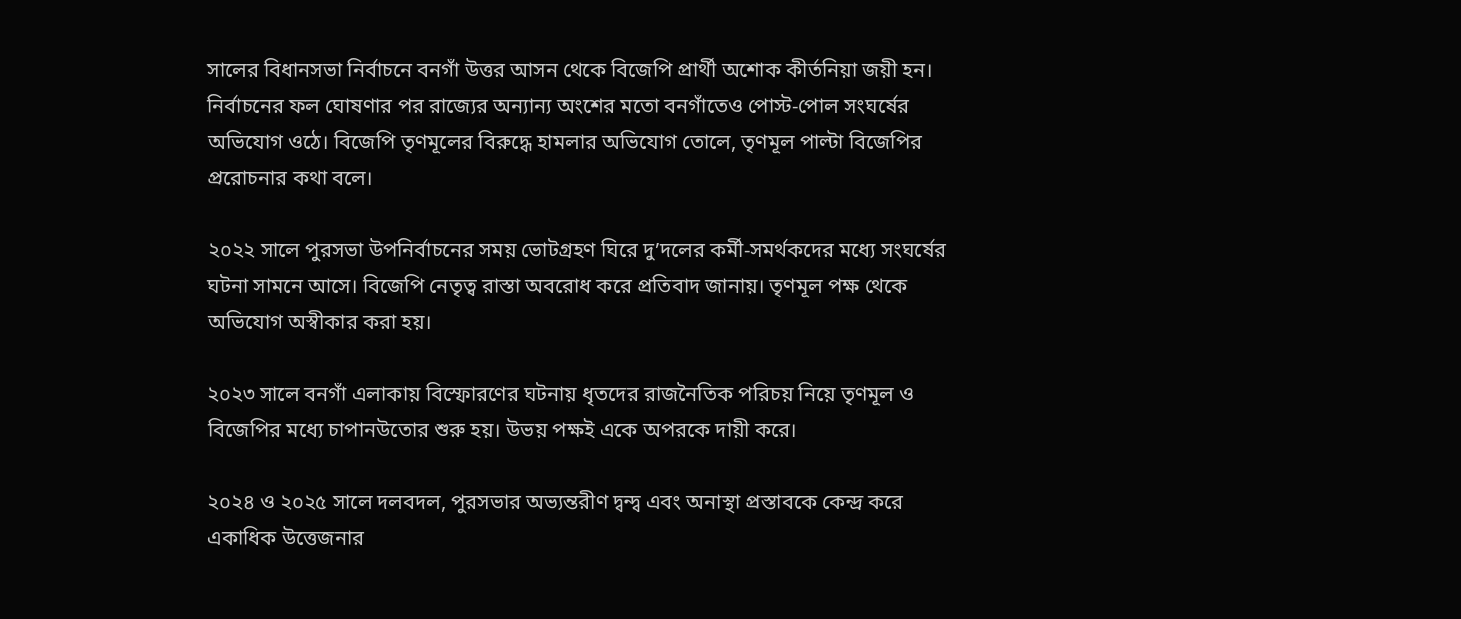সালের বিধানসভা নির্বাচনে বনগাঁ উত্তর আসন থেকে বিজেপি প্রার্থী অশোক কীর্তনিয়া জয়ী হন। নির্বাচনের ফল ঘোষণার পর রাজ্যের অন্যান্য অংশের মতো বনগাঁতেও পোস্ট-পোল সংঘর্ষের অভিযোগ ওঠে। বিজেপি তৃণমূলের বিরুদ্ধে হামলার অভিযোগ তোলে, তৃণমূল পাল্টা বিজেপির প্ররোচনার কথা বলে।

২০২২ সালে পুরসভা উপনির্বাচনের সময় ভোটগ্রহণ ঘিরে দু’দলের কর্মী-সমর্থকদের মধ্যে সংঘর্ষের ঘটনা সামনে আসে। বিজেপি নেতৃত্ব রাস্তা অবরোধ করে প্রতিবাদ জানায়। তৃণমূল পক্ষ থেকে অভিযোগ অস্বীকার করা হয়।

২০২৩ সালে বনগাঁ এলাকায় বিস্ফোরণের ঘটনায় ধৃতদের রাজনৈতিক পরিচয় নিয়ে তৃণমূল ও বিজেপির মধ্যে চাপানউতোর শুরু হয়। উভয় পক্ষই একে অপরকে দায়ী করে।

২০২৪ ও ২০২৫ সালে দলবদল, পুরসভার অভ্যন্তরীণ দ্বন্দ্ব এবং অনাস্থা প্রস্তাবকে কেন্দ্র করে একাধিক উত্তেজনার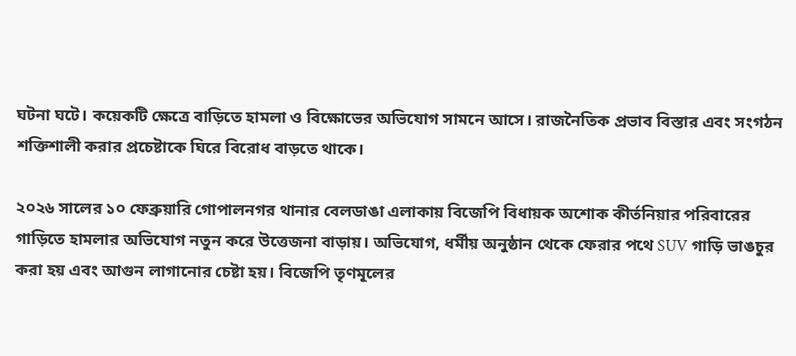ঘটনা ঘটে। কয়েকটি ক্ষেত্রে বাড়িতে হামলা ও বিক্ষোভের অভিযোগ সামনে আসে। রাজনৈতিক প্রভাব বিস্তার এবং সংগঠন শক্তিশালী করার প্রচেষ্টাকে ঘিরে বিরোধ বাড়তে থাকে।

২০২৬ সালের ১০ ফেব্রুয়ারি গোপালনগর থানার বেলডাঙা এলাকায় বিজেপি বিধায়ক অশোক কীর্তনিয়ার পরিবারের গাড়িতে হামলার অভিযোগ নতুন করে উত্তেজনা বাড়ায়। অভিযোগ, ধর্মীয় অনুষ্ঠান থেকে ফেরার পথে SUV গাড়ি ভাঙচুর করা হয় এবং আগুন লাগানোর চেষ্টা হয়। বিজেপি তৃণমূলের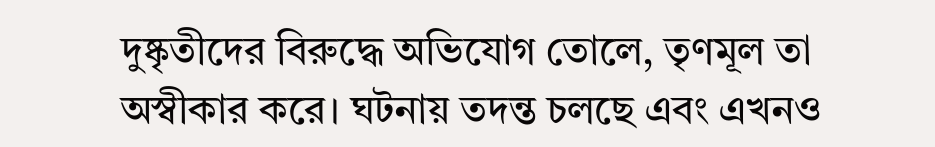দুষ্কৃতীদের বিরুদ্ধে অভিযোগ তোলে, তৃণমূল তা অস্বীকার করে। ঘটনায় তদন্ত চলছে এবং এখনও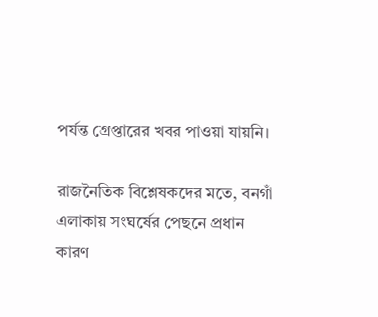পর্যন্ত গ্রেপ্তারের খবর পাওয়া যায়নি।

রাজনৈতিক বিশ্লেষকদের মতে, বনগাঁ এলাকায় সংঘর্ষের পেছনে প্রধান কারণ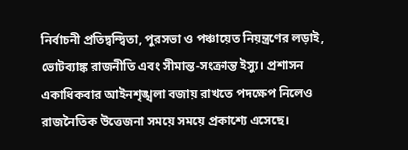নির্বাচনী প্রতিদ্বন্দ্বিতা, পুরসভা ও পঞ্চায়েত নিয়ন্ত্রণের লড়াই, ভোটব্যাঙ্ক রাজনীতি এবং সীমান্ত-সংক্রান্ত ইস্যু। প্রশাসন একাধিকবার আইনশৃঙ্খলা বজায় রাখতে পদক্ষেপ নিলেও রাজনৈতিক উত্তেজনা সময়ে সময়ে প্রকাশ্যে এসেছে।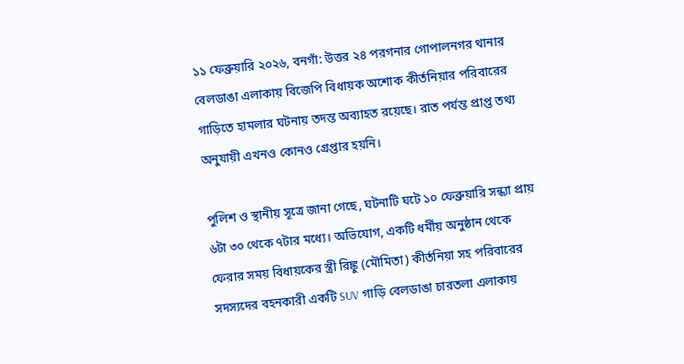১১ ফেব্রুয়ারি ২০২৬, বনগাঁ: উত্তর ২৪ পরগনার গোপালনগর থানার বেলডাঙা এলাকায় বিজেপি বিধায়ক অশোক কীর্তনিয়ার পরিবারের গাড়িতে হামলার ঘটনায় তদন্ত অব্যাহত রয়েছে। রাত পর্যন্ত প্রাপ্ত তথ্য অনুযায়ী এখনও কোনও গ্রেপ্তার হয়নি।

পুলিশ ও স্থানীয় সূত্রে জানা গেছে, ঘটনাটি ঘটে ১০ ফেব্রুয়ারি সন্ধ্যা প্রায় ৬টা ৩০ থেকে ৭টার মধ্যে। অভিযোগ, একটি ধর্মীয় অনুষ্ঠান থেকে ফেরার সময় বিধায়কের স্ত্রী রিঙ্কু (মৌমিতা) কীর্তনিয়া সহ পরিবারের সদস্যদের বহনকারী একটি SUV গাড়ি বেলডাঙা চারতলা এলাকায়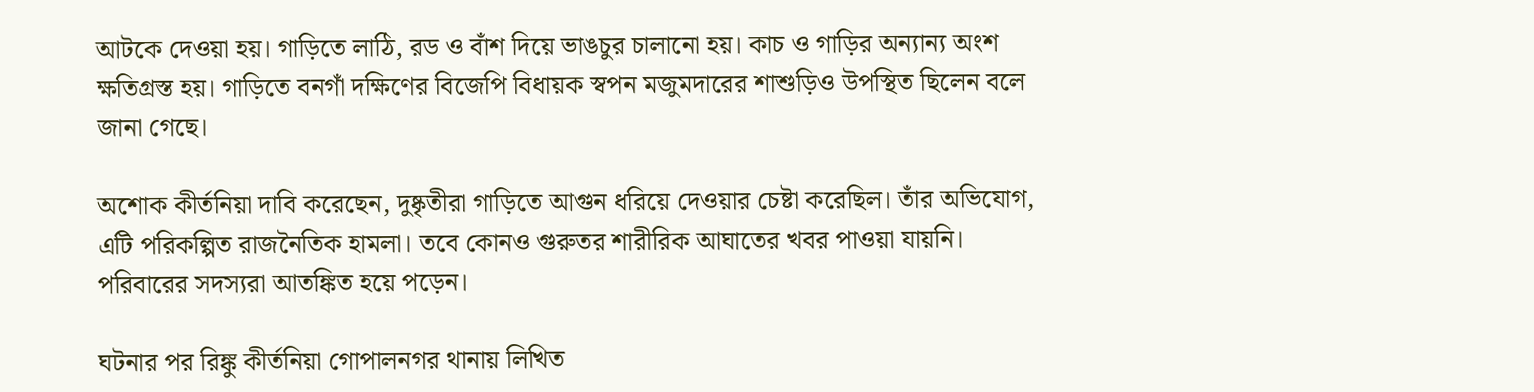আটকে দেওয়া হয়। গাড়িতে লাঠি, রড ও বাঁশ দিয়ে ভাঙচুর চালানো হয়। কাচ ও গাড়ির অন্যান্য অংশ ক্ষতিগ্রস্ত হয়। গাড়িতে বনগাঁ দক্ষিণের বিজেপি বিধায়ক স্বপন মজুমদারের শাশুড়িও উপস্থিত ছিলেন বলে জানা গেছে।

অশোক কীর্তনিয়া দাবি করেছেন, দুষ্কৃতীরা গাড়িতে আগুন ধরিয়ে দেওয়ার চেষ্টা করেছিল। তাঁর অভিযোগ, এটি পরিকল্পিত রাজনৈতিক হামলা। তবে কোনও গুরুতর শারীরিক আঘাতের খবর পাওয়া যায়নি। পরিবারের সদস্যরা আতঙ্কিত হয়ে পড়েন।

ঘটনার পর রিঙ্কু কীর্তনিয়া গোপালনগর থানায় লিখিত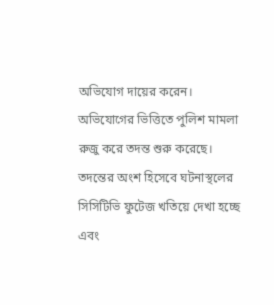অভিযোগ দায়ের করেন। অভিযোগের ভিত্তিতে পুলিশ মামলা রুজু করে তদন্ত শুরু করেছে। তদন্তের অংশ হিসেবে ঘটনাস্থলের সিসিটিভি ফুটেজ খতিয়ে দেখা হচ্ছে এবং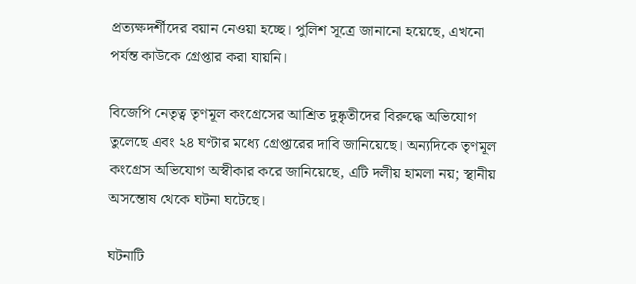প্রত্যক্ষদর্শীদের বয়ান নেওয়া হচ্ছে। পুলিশ সূত্রে জানানো হয়েছে, এখনো পর্যন্ত কাউকে গ্রেপ্তার করা যায়নি।

বিজেপি নেতৃত্ব তৃণমূল কংগ্রেসের আশ্রিত দুষ্কৃতীদের বিরুদ্ধে অভিযোগ তুলেছে এবং ২৪ ঘণ্টার মধ্যে গ্রেপ্তারের দাবি জানিয়েছে। অন্যদিকে তৃণমূল কংগ্রেস অভিযোগ অস্বীকার করে জানিয়েছে, এটি দলীয় হামলা নয়; স্থানীয় অসন্তোষ থেকে ঘটনা ঘটেছে।

ঘটনাটি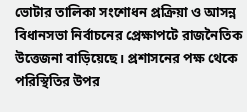ভোটার তালিকা সংশোধন প্রক্রিয়া ও আসন্ন বিধানসভা নির্বাচনের প্রেক্ষাপটে রাজনৈতিক উত্তেজনা বাড়িয়েছে। প্রশাসনের পক্ষ থেকে পরিস্থিতির উপর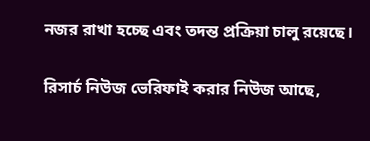নজর রাখা হচ্ছে এবং তদন্ত প্রক্রিয়া চালু রয়েছে।

রিসার্চ নিউজ ভেরিফাই করার নিউজ আছে,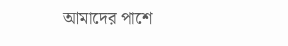আমাদের পাশে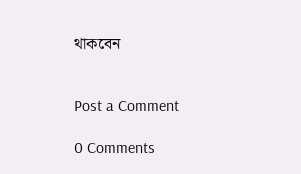থাকবেন


Post a Comment

0 Comments